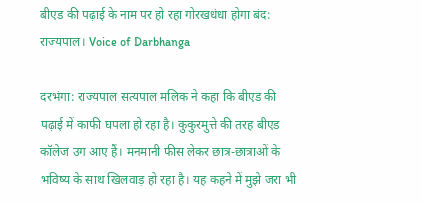बीएड की पढ़ाई के नाम पर हो रहा गोरखधंधा होगा बंद: राज्यपाल। Voice of Darbhanga

दरभंगा: राज्यपाल सत्यपाल मलिक ने कहा कि बीएड की पढ़ाई में काफी घपला हो रहा है। कुकुरमुत्ते की तरह बीएड कॉलेज उग आए हैं। मनमानी फीस लेकर छात्र-छात्राओं के भविष्य के साथ खिलवाड़ हो रहा है। यह कहने में मुझे जरा भी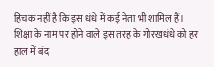हिचक नहीं है कि इस धंधे में कई नेता भी शामिल हैं। शिक्षा के नाम पर होने वाले इस तरह के गोरखधंधे को हर हाल में बंद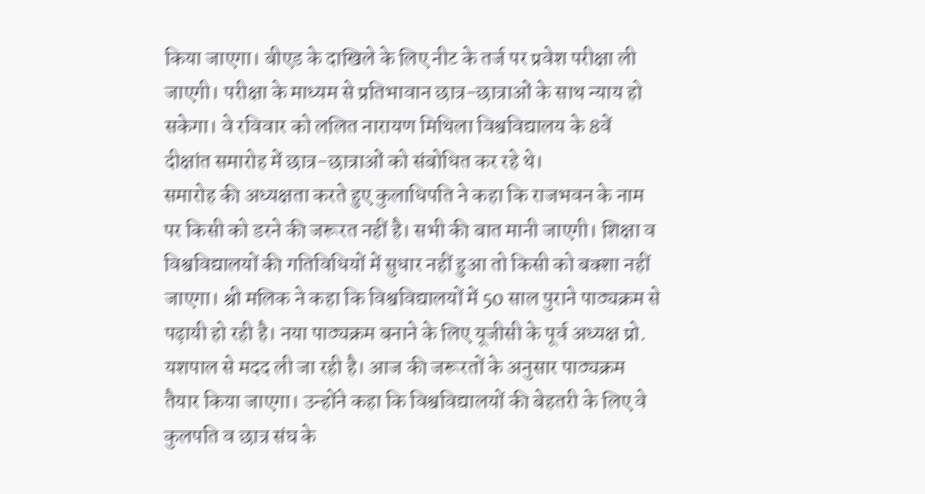किया जाएगा। बीएड के दाखिले के लिए नीट के तर्ज पर प्रवेश परीक्षा ली जाएगी। परीक्षा के माध्यम से प्रतिभावान छात्र-छात्राओं के साथ न्याय हो सकेगा। वे रविवार को ललित नारायण मिथिला विश्वविद्यालय के 8वें दीक्षांत समारोह में छात्र-छात्राओं को संबोधित कर रहे थे।
समारोह की अध्यक्षता करते हुए कुलाधिपति ने कहा कि राजभवन के नाम पर किसी को डरने की जरूरत नहीं है। सभी की बात मानी जाएगी। शिक्षा व विश्वविद्यालयों की गतिविधियों में सुधार नहीं हुआ तो किसी को बक्शा नहीं जाएगा। श्री मलिक ने कहा कि विश्वविद्यालयों में 50 साल पुराने पाठ्यक्रम से पढ़ायी हो रही है। नया पाठ्यक्रम बनाने के लिए यूजीसी के पूर्व अध्यक्ष प्रो. यशपाल से मदद ली जा रही है। आज की जरूरतों के अनुसार पाठ्यक्रम तैयार किया जाएगा। उन्होंने कहा कि विश्वविद्यालयों की बेहतरी के लिए वे कुलपति व छात्र संघ के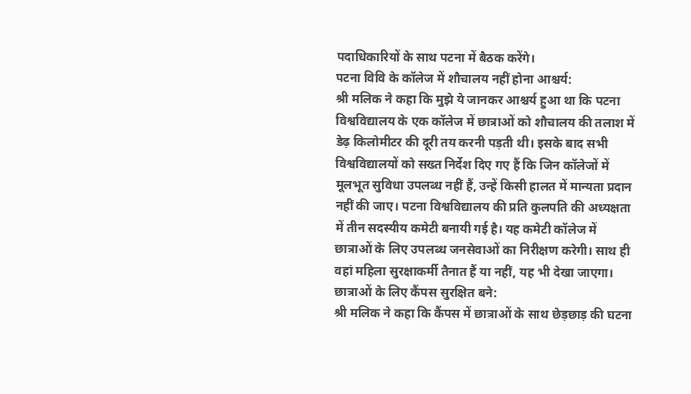पदाधिकारियों के साथ पटना में बैठक करेंगे।
पटना विवि के कॉलेज में शौचालय नहीं होना आश्चर्य:
श्री मलिक ने कहा कि मुझे ये जानकर आश्चर्य हुआ था कि पटना विश्वविद्यालय के एक कॉलेज में छात्राओं को शौचालय की तलाश में डेढ़ किलोमीटर की दूरी तय करनी पड़ती थी। इसके बाद सभी विश्वविद्यालयों को सख्त निर्देश दिए गए हैं कि जिन कॉलेजों में मूलभूत सुविधा उपलब्ध नहीं हैं, उन्हें किसी हालत में मान्यता प्रदान नहीं की जाए। पटना विश्वविद्यालय की प्रति कुलपति की अध्यक्षता में तीन सदस्यीय कमेटी बनायी गई है। यह कमेटी कॉलेज में छात्राओं के लिए उपलब्ध जनसेवाओं का निरीक्षण करेगी। साथ ही वहां महिला सुरक्षाकर्मी तैनात हैं या नहीं, यह भी देखा जाएगा।
छात्राओं के लिए कैंपस सुरक्षित बने:
श्री मलिक ने कहा कि कैंपस में छात्राओं के साथ छेड़छाड़ की घटना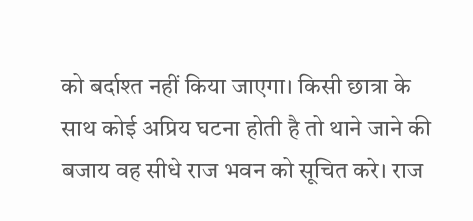को बर्दाश्त नहीं किया जाएगा। किसी छात्रा के साथ कोई अप्रिय घटना होती है तो थाने जाने की बजाय वह सीधे राज भवन को सूचित करे। राज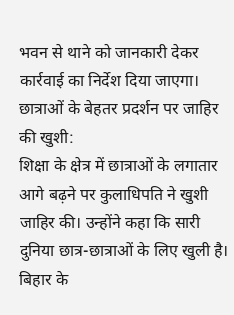भवन से थाने को जानकारी देकर कार्रवाई का निर्देश दिया जाएगा।
छात्राओं के बेहतर प्रदर्शन पर जाहिर की खुशी:
शिक्षा के क्षेत्र में छात्राओं के लगातार आगे बढ़ने पर कुलाधिपति ने खुशी जाहिर की। उन्होंने कहा कि सारी दुनिया छात्र-छात्राओं के लिए खुली है। बिहार के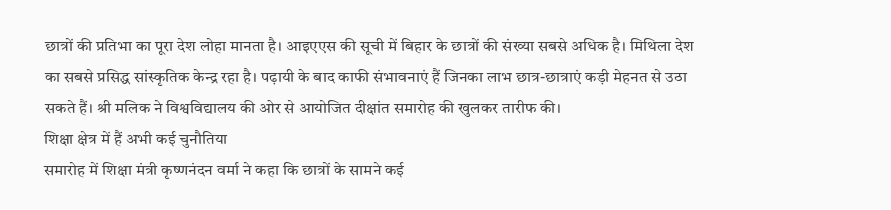छात्रों की प्रतिभा का पूरा देश लोहा मानता है। आइएएस की सूची में बिहार के छात्रों की संख्या सबसे अधिक है। मिथिला देश का सबसे प्रसिद्ध सांस्कृतिक केन्द्र रहा है। पढ़ायी के बाद काफी संभावनाएं हैं जिनका लाभ छात्र-छात्राएं कड़ी मेहनत से उठा सकते हैं। श्री मलिक ने विश्वविद्यालय की ओर से आयोजित दीक्षांत समारोह की खुलकर तारीफ की।
शिक्षा क्षेत्र में हैं अभी कई चुनौतिया
समारोह में शिक्षा मंत्री कृष्णनंदन वर्मा ने कहा कि छात्रों के सामने कई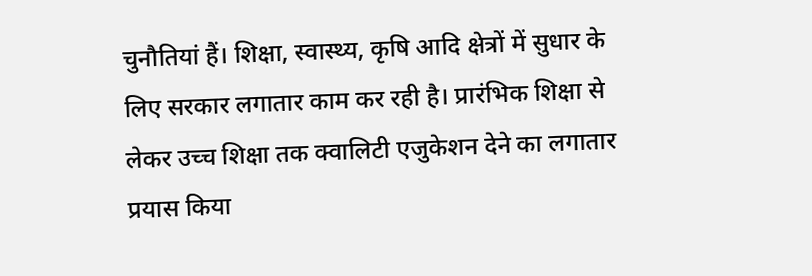चुनौतियां हैं। शिक्षा, स्वास्थ्य, कृषि आदि क्षेत्रों में सुधार के लिए सरकार लगातार काम कर रही है। प्रारंभिक शिक्षा से लेकर उच्च शिक्षा तक क्वालिटी एजुकेशन देने का लगातार प्रयास किया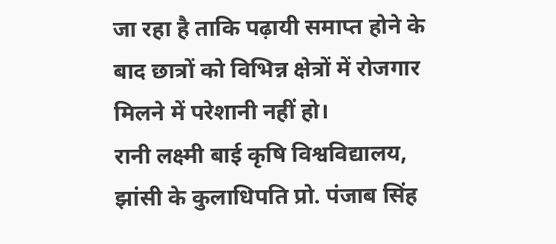जा रहा है ताकि पढ़ायी समाप्त होने के बाद छात्रों को विभिन्न क्षेत्रों में रोजगार मिलने में परेशानी नहीं हो।
रानी लक्ष्मी बाई कृषि विश्वविद्यालय, झांसी के कुलाधिपति प्रो. पंजाब सिंह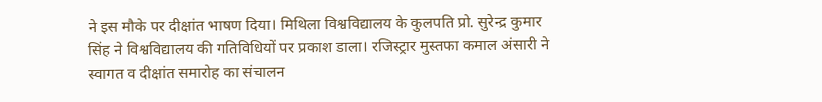ने इस मौके पर दीक्षांत भाषण दिया। मिथिला विश्वविद्यालय के कुलपति प्रो. सुरेन्द्र कुमार सिंह ने विश्वविद्यालय की गतिविधियों पर प्रकाश डाला। रजिस्ट्रार मुस्तफा कमाल अंसारी ने स्वागत व दीक्षांत समारोह का संचालन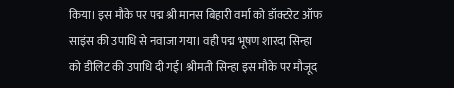किया। इस मौके पर पद्म श्री मानस बिहारी वर्मा को डॉक्टरेट ऑफ साइंस की उपाधि से नवाजा गया। वही पद्म भूषण शारदा सिन्हा को डीलिट की उपाधि दी गई। श्रीमती सिन्हा इस मौके पर मौजूद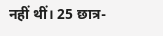नहीं थीं। 25 छात्र-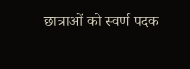छात्राओं को स्वर्ण पदक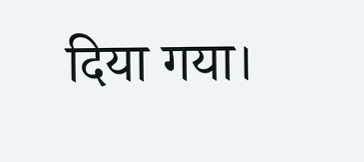दिया गया।